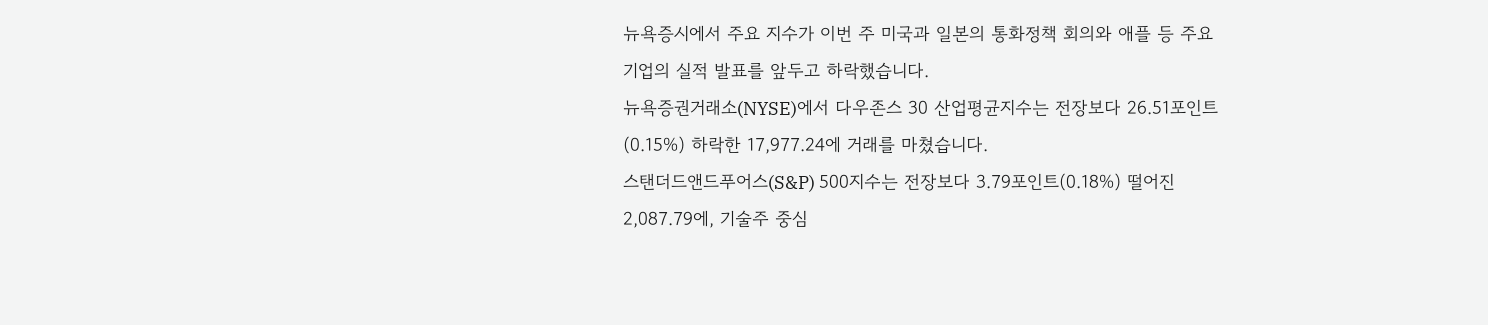뉴욕증시에서 주요 지수가 이번 주 미국과 일본의 통화정책 회의와 애플 등 주요 기업의 실적 발표를 앞두고 하락했습니다.
뉴욕증권거래소(NYSE)에서 다우존스 30 산업평균지수는 전장보다 26.51포인트(0.15%) 하락한 17,977.24에 거래를 마쳤습니다.
스탠더드앤드푸어스(S&P) 500지수는 전장보다 3.79포인트(0.18%) 떨어진 2,087.79에, 기술주 중심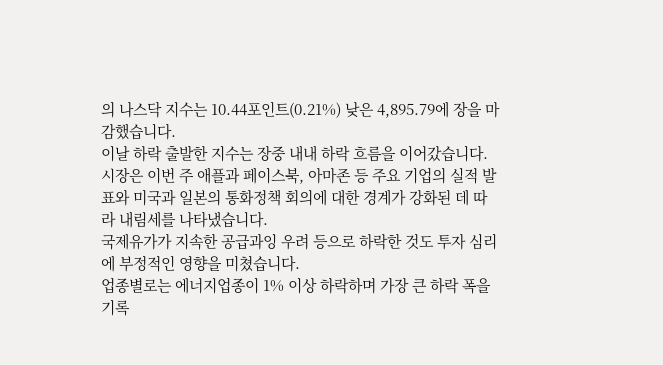의 나스닥 지수는 10.44포인트(0.21%) 낮은 4,895.79에 장을 마감했습니다.
이날 하락 출발한 지수는 장중 내내 하락 흐름을 이어갔습니다.
시장은 이번 주 애플과 페이스북, 아마존 등 주요 기업의 실적 발표와 미국과 일본의 통화정책 회의에 대한 경계가 강화된 데 따라 내림세를 나타냈습니다.
국제유가가 지속한 공급과잉 우려 등으로 하락한 것도 투자 심리에 부정적인 영향을 미쳤습니다.
업종별로는 에너지업종이 1% 이상 하락하며 가장 큰 하락 폭을 기록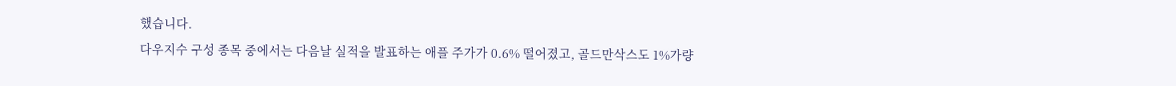했습니다.
다우지수 구성 종목 중에서는 다음날 실적을 발표하는 애플 주가가 0.6% 떨어졌고, 골드만삭스도 1%가량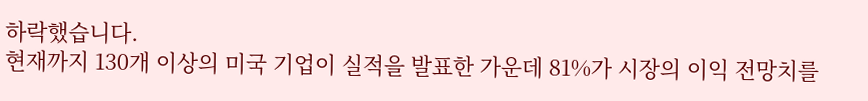하락했습니다.
현재까지 130개 이상의 미국 기업이 실적을 발표한 가운데 81%가 시장의 이익 전망치를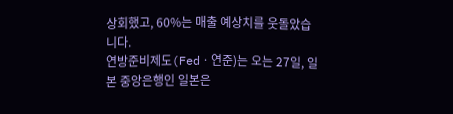상회했고, 60%는 매출 예상치를 웃돌았습니다.
연방준비제도(Fedㆍ연준)는 오는 27일, 일본 중앙은행인 일본은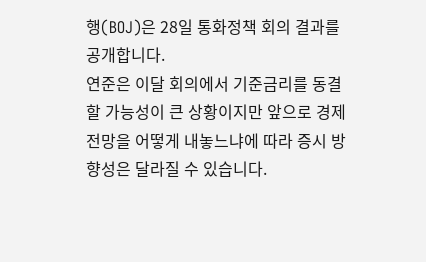행(BOJ)은 28일 통화정책 회의 결과를 공개합니다.
연준은 이달 회의에서 기준금리를 동결할 가능성이 큰 상황이지만 앞으로 경제 전망을 어떻게 내놓느냐에 따라 증시 방향성은 달라질 수 있습니다.